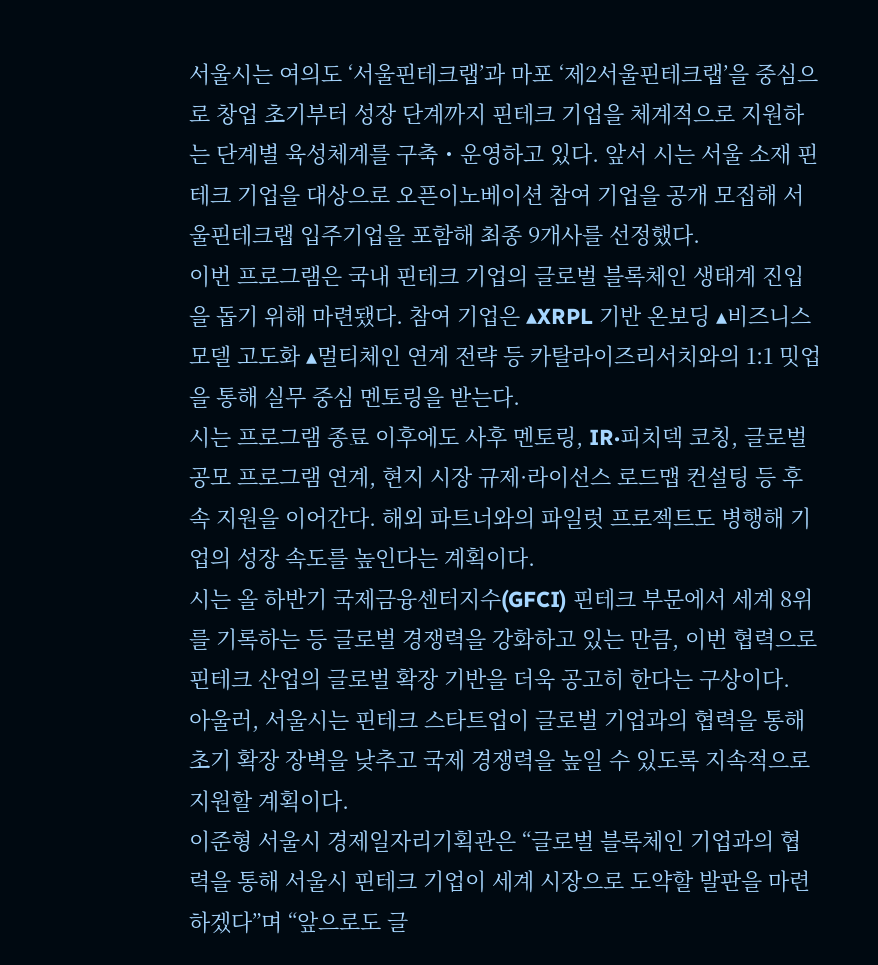서울시는 여의도 ‘서울핀테크랩’과 마포 ‘제2서울핀테크랩’을 중심으로 창업 초기부터 성장 단계까지 핀테크 기업을 체계적으로 지원하는 단계별 육성체계를 구축・운영하고 있다. 앞서 시는 서울 소재 핀테크 기업을 대상으로 오픈이노베이션 참여 기업을 공개 모집해 서울핀테크랩 입주기업을 포함해 최종 9개사를 선정했다.
이번 프로그램은 국내 핀테크 기업의 글로벌 블록체인 생태계 진입을 돕기 위해 마련됐다. 참여 기업은 ▴XRPL 기반 온보딩 ▴비즈니스 모델 고도화 ▴멀티체인 연계 전략 등 카탈라이즈리서치와의 1:1 밋업을 통해 실무 중심 멘토링을 받는다.
시는 프로그램 종료 이후에도 사후 멘토링, IR·피치덱 코칭, 글로벌 공모 프로그램 연계, 현지 시장 규제·라이선스 로드맵 컨설팅 등 후속 지원을 이어간다. 해외 파트너와의 파일럿 프로젝트도 병행해 기업의 성장 속도를 높인다는 계획이다.
시는 올 하반기 국제금융센터지수(GFCI) 핀테크 부문에서 세계 8위를 기록하는 등 글로벌 경쟁력을 강화하고 있는 만큼, 이번 협력으로 핀테크 산업의 글로벌 확장 기반을 더욱 공고히 한다는 구상이다.
아울러, 서울시는 핀테크 스타트업이 글로벌 기업과의 협력을 통해 초기 확장 장벽을 낮추고 국제 경쟁력을 높일 수 있도록 지속적으로 지원할 계획이다.
이준형 서울시 경제일자리기획관은 “글로벌 블록체인 기업과의 협력을 통해 서울시 핀테크 기업이 세계 시장으로 도약할 발판을 마련하겠다”며 “앞으로도 글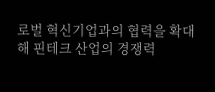로벌 혁신기업과의 협력을 확대해 핀테크 산업의 경쟁력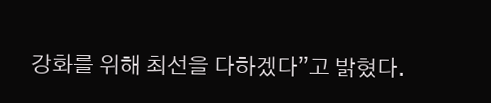강화를 위해 최선을 다하겠다”고 밝혔다.